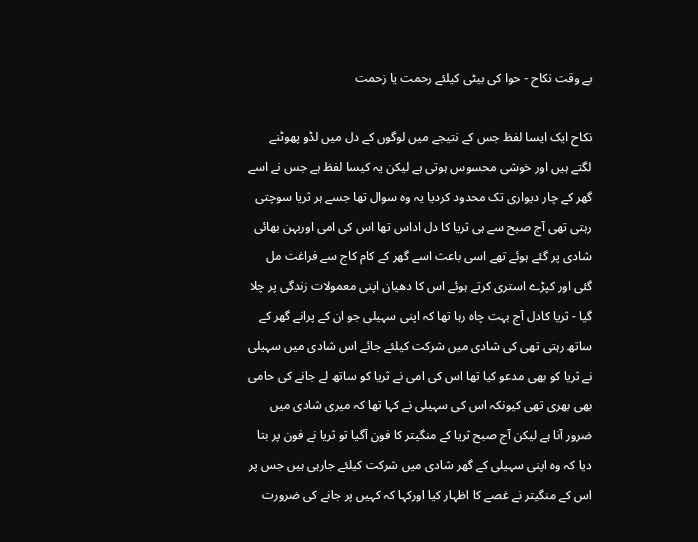بے وقت نکاح - حوا کی بیٹی کیلئے رحمت یا زحمت

نکاح ایک ایسا لفظ جس کے نتیجے میں لوگوں کے دل میں لڈو پھوٹنے لگتے ہیں اور خوشی محسوس ہوتی ہے لیکن یہ کیسا لفظ ہے جس نے اسے گھر کے چار دیواری تک محدود کردیا یہ وہ سوال تھا جسے ہر ثریا سوچتی رہتی تھی آج صبح سے ہی ثریا کا دل اداس تھا اس کی امی اوربہن بھائی شادی پر گئے ہوئے تھے اسی باعث اسے گھر کے کام کاج سے فراغت مل گئی اور کپڑے استری کرتے ہوئے اس کا دھیان اپنی معمولات زندگی پر چلا گیا - ثریا کادل آج بہت چاہ رہا تھا کہ اپنی سہیلی جو ان کے پرانے گھر کے ساتھ رہتی تھی کی شادی میں شرکت کیلئے جائے اس شادی میں سہیلی نے ثریا کو بھی مدعو کیا تھا اس کی امی نے ثریا کو ساتھ لے جانے کی حامی بھی بھری تھی کیونکہ اس کی سہیلی نے کہا تھا کہ میری شادی میں ضرور آنا ہے لیکن آج صبح ثریا کے منگیتر کا فون آگیا تو ثریا نے فون پر بتا دیا کہ وہ اپنی سہیلی کے گھر شادی میں شرکت کیلئے جارہی ہیں جس پر اس کے منگیتر نے غصے کا اظہار کیا اورکہا کہ کہیں پر جانے کی ضرورت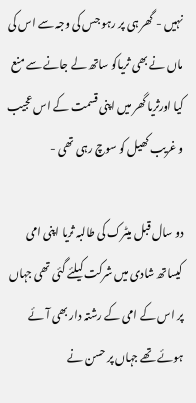نہیں - گھر ہی پر رہو جس کی وجہ سے اس کی ماں نے بھی ثریاکو ساتھ لے جانے سے منع کیا اورثریا گھر میں اپنی قسمت کے اس عجیب و غریب کھیل کو سوچ رہی تھی -

دو سال قبل میٹرک کی طالبہ ثریا اپنی امی کیساتھ شادی میں شرکت کیلئے گئی تھی جہاں پر اس کے امی کے رشتہ دار بھی آئے ہوئے تھے جہاں پر حسن نے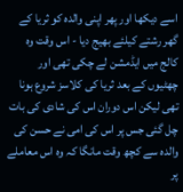اسے دیکھا اور پھر اپنی والدہ کو ثریا کے گھر رشتے کیلئے بھیج دیا - اس وقت وہ کالج میں ایڈمشن لے چکی تھی اور چھٹیوں کے بعد ثریا کی کلاسز شروع ہونا تھی لیکن اس دوران اس کی شادی کی بات چل گئی جس پر اس کی امی نے حسن کی والدہ سے کچھ وقت مانگا کہ وہ اس معاملے پر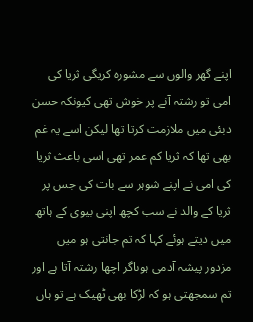اپنے گھر والوں سے مشورہ کریگی ثریا کی امی تو رشتہ آنے پر خوش تھی کیونکہ حسن دبئی میں ملازمت کرتا تھا لیکن اسے یہ غم بھی تھا کہ ثریا کم عمر تھی اسی باعث ثریا کی امی نے اپنے شوہر سے بات کی جس پر ثریا کے والد نے سب کچھ اپنی بیوی کے ہاتھ میں دیتے ہوئے کہا کہ تم جانتی ہو میں مزدور پیشہ آدمی ہوںاگر اچھا رشتہ آتا ہے اور تم سمجھتی ہو کہ لڑکا بھی ٹھیک ہے تو ہاں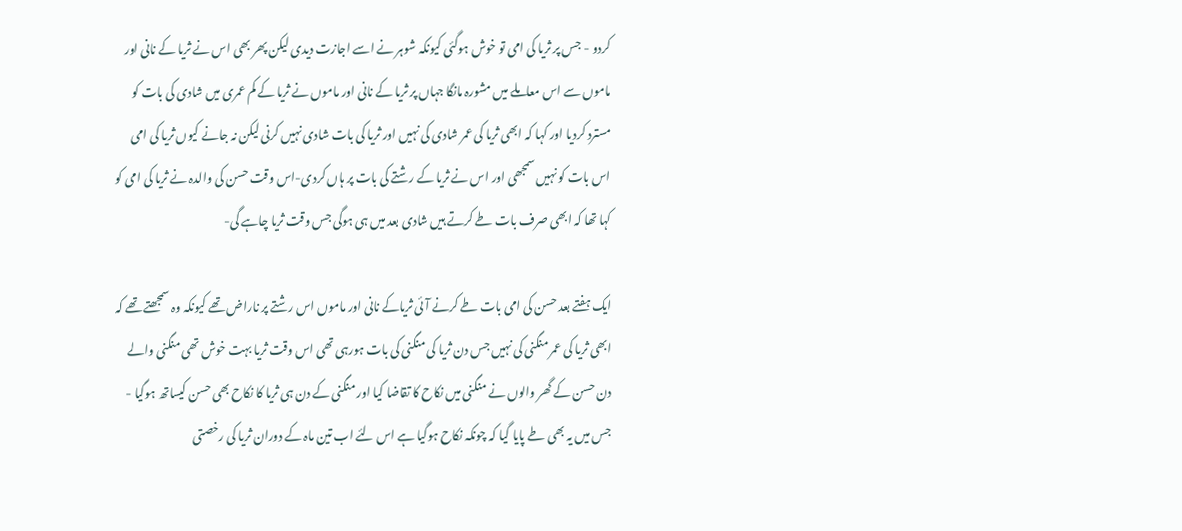کردو - جس پر ثریا کی امی تو خوش ہوگئی کیونکہ شوہر نے اسے اجازت دیدی لیکن پھر بھی اس نے ثریا کے نانی اور ماموں سے اس معاملے میں مشورہ مانگا جہاں پر ثریا کے نانی اور ماموں نے ثریا کے کم عمری میں شادی کی بات کو مسترد کردیا اور کہا کہ ابھی ثریا کی عمر شادی کی نہیں اور ثریا کی بات شادی نہیں کرنی لیکن نہ جانے کیوں ثریا کی امی اس بات کو نہیں سمجھی اور اس نے ثریا کے رشتے کی بات پر ہاں کردی-اس وقت حسن کی والدہ نے ثریا کی امی کو کہا تھا کہ ابھی صرف بات طے کرتے ہیں شادی بعد میں ہی ہوگی جس وقت ثریا چاہے گی-

ایک ہفتے بعد حسن کی امی بات طے کرنے آئی ثریاکے نانی اور ماموں اس رشتے پر ناراض تھے کیونکہ وہ سمجھتے تھے کہ ابھی ثریا کی عمر منگنی کی نہیں جس دن ثریا کی منگنی کی بات ہورہی تھی اس وقت ثریا بہت خوش تھی منگنی والے دن حسن کے گھر والوں نے منگنی میں نکاح کا تقاضا کیا اور منگنی کے دن ہی ثریا کا نکاح بھی حسن کیساتھ ہوگیا - جس میں یہ بھی طے پایا گیا کہ چونکہ نکاح ہوگیا ہے اس لئے اب تین ماہ کے دوران ثریا کی رخصتی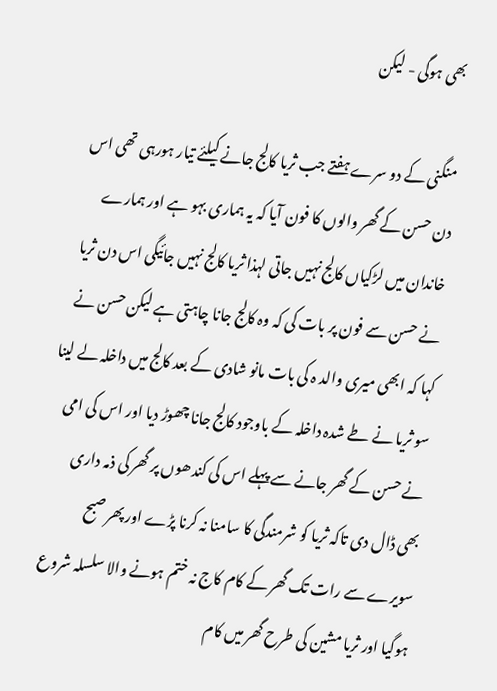بھی ہوگی - لیکن

منگنی کے دو سرے ہفتے جب ثریا کالج جانے کیلئے تیار ہورہی تھی اس دن حسن کے گھر والوں کا فون آیا کہ یہ ہماری بہو ہے اور ہمارے خاندان میں لڑکیاں کالج نہیں جاتی لہذا ثریا کالج نہیں جائیگی اس دن ثریا نے حسن سے فون پر بات کی کہ وہ کالج جانا چاہتی ہے لیکن حسن نے کہا کہ ابھی میری والد ہ کی بات مانو شادی کے بعد کالج میں داخلہ لے لینا سو ثریا نے طے شدہ داخلہ کے باوجود کالج جانا چھوڑ دیا اور اس کی امی نے حسن کے گھر جانے سے پہلے اس کی کندھوں پر گھر کی ذمہ داری بھی ڈال دی تاکہ ثریا کو شرمندگی کا سامنا نہ کرنا پڑے اور پھرصبح سویرے سے رات تک گھر کے کام کاج نہ ختم ہونے والا سلسلہ شروع ہوگیا اور ثریا مشین کی طرح گھر میں کام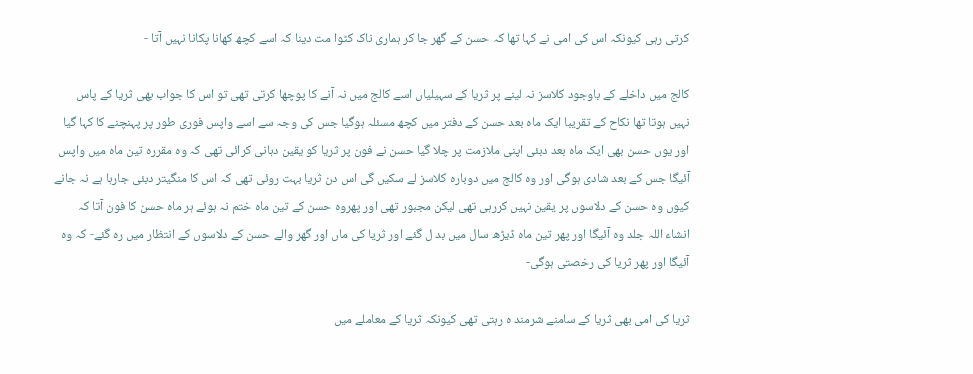کرتی رہی کیونکہ اس کی امی نے کہا تھا کہ حسن کے گھر جا کر ہماری ناک کٹوا مت دینا کہ اسے کچھ کھانا پکانا نہیں آتا -

کالج میں داخلے کے باوجود کلاسز نہ لینے پر ثریا کے سہیلیاں اسے کالج میں نہ آنے کا پوچھا کرتی تھی تو اس کا جواب بھی ثریا کے پاس نہیں ہوتا تھا نکاح کے تقریبا ایک ماہ بعد حسن کے دفتر میں کچھ مسئلہ ہوگیا جس کی وجہ سے اسے واپس فوری طور پر پہنچنے کا کہا گیا اور یوں حسن بھی ایک ماہ بعد دبئی اپنی ملازمت پر چلا گیا حسن نے فون پر ثریا کو یقین دہانی کرائی تھی کہ وہ مقررہ تین ماہ میں واپس آئیگا جس کے بعد شادی ہوگی اور وہ کالج میں دوبارہ کلاسز لے سکیں گی اس دن ثریا بہت روئی تھی کہ اس کا منگیتر دبئی جارہا ہے نہ جانے کیوں وہ حسن کے دلاسوں پر یقین نہیں کررہی تھی لیکن مجبور تھی اور پھروہ حسن کے تین ماہ ختم نہ ہوئے ہر ماہ حسن کا فون آتا کہ انشاء اللہ جلد وہ آئیگا اور پھر تین ماہ ڈیڑھ سال میں بد ل گئے اور ثریا کی ماں اور گھر والے حسن کے دلاسوں کے انتظار میں رہ گئے- کہ وہ آئیگا اور پھر ثریا کی رخصتی ہوگی-

ثریا کی امی بھی ثریا کے سامنے شرمند ہ رہتی تھی کیونکہ ثریا کے معاملے میں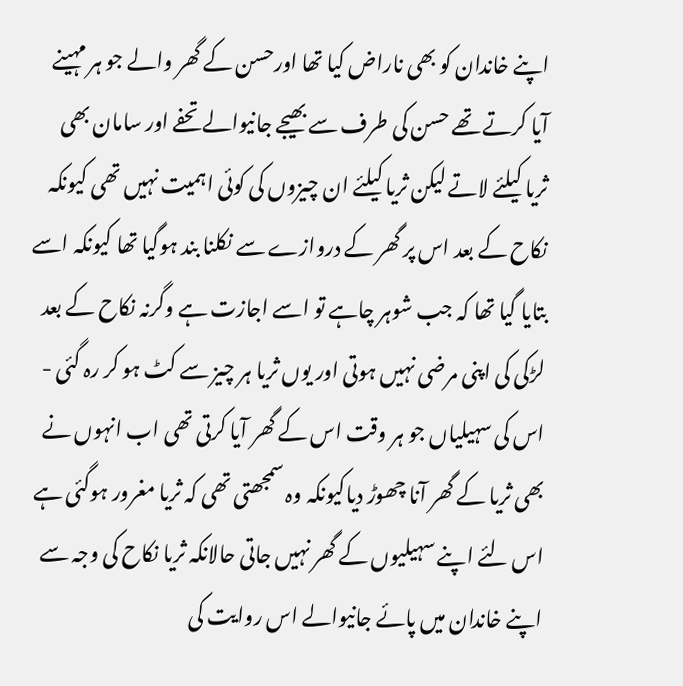اپنے خاندان کو بھی ناراض کیا تھا اورحسن کے گھر والے جو ہر مہینے آیا کرتے تھے حسن کی طرف سے بھیجے جانیوالے تحفے اور سامان بھی ثریا کیلئے لاتے لیکن ثریا کیلئے ان چیزوں کی کوئی اہمیت نہیں تھی کیونکہ نکاح کے بعد اس پر گھر کے دروازے سے نکلنا بند ہوگیا تھا کیونکہ اسے بتایا گیا تھا کہ جب شوہر چاہے تو اسے اجازت ہے وگرنہ نکاح کے بعد لڑکی کی اپنی مرضی نہیں ہوتی اور یوں ثریا ہر چیز سے کٹ ہو کر رہ گئی - اس کی سہیلیاں جو ہر وقت اس کے گھر آیا کرتی تھی اب انہوں نے بھی ثریا کے گھر آنا چھوڑ دیاکیونکہ وہ سمجھتی تھی کہ ثریا مغرور ہوگئی ہے اس لئے اپنے سہیلیوں کے گھر نہیں جاتی حالانکہ ثریا نکاح کی وجہ سے اپنے خاندان میں پائے جانیوالے اس روایت کی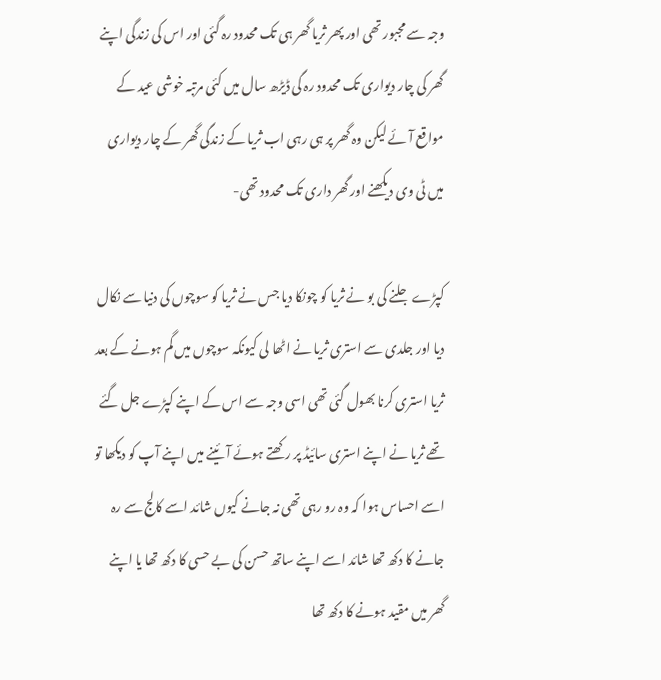وجہ سے مجبور تھی اور پھر ثریا گھر ہی تک محدود رہ گئی اور اس کی زندگی اپنے گھر کی چار دیواری تک محدود رہ گی ڈیڑھ سال میں کئی مرتبہ خوشی عید کے مواقع آئے لیکن وہ گھر پر ہی رہی اب ثریا کے زندگی گھر کے چار دیواری میں ٹی وی دیکھنے اور گھر داری تک محدود تھی-

کپڑے جلنے کی بو نے ثریا کو چونکا دیا جس نے ثریا کو سوچوں کی دنیا سے نکال دیا اور جلدی سے استری ثریا نے اٹھا لی کیونکہ سوچوں میں گم ہونے کے بعد ثریا استری کرنا بھول گئی تھی اسی وجہ سے اس کے اپنے کپڑے جل گئے تھے ثریا نے اپنے استری سائیڈ پر رکھتے ہوئے آئینے میں اپنے آپ کو دیکھا تو اسے احساس ہوا کہ وہ رو رہی تھی نہ جانے کیوں شائد اسے کالج سے رہ جانے کا دکھ تھا شائد اسے اپنے ساتھ حسن کی بے حسی کا دکھ تھا یا اپنے گھر میں مقید ہونے کا دکھ تھا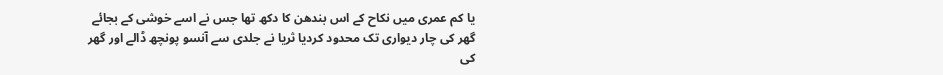یا کم عمری میں نکاح کے اس بندھن کا دکھ تھا جس نے اسے خوشی کے بجائے گھر کی چار دیواری تک محدود کردیا ثریا نے جلدی سے آنسو پونچھ ڈالے اور گھر کی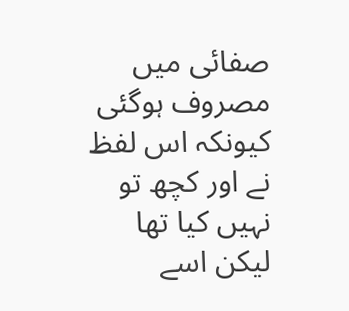صفائی میں مصروف ہوگئی کیونکہ اس لفظ نے اور کچھ تو نہیں کیا تھا لیکن اسے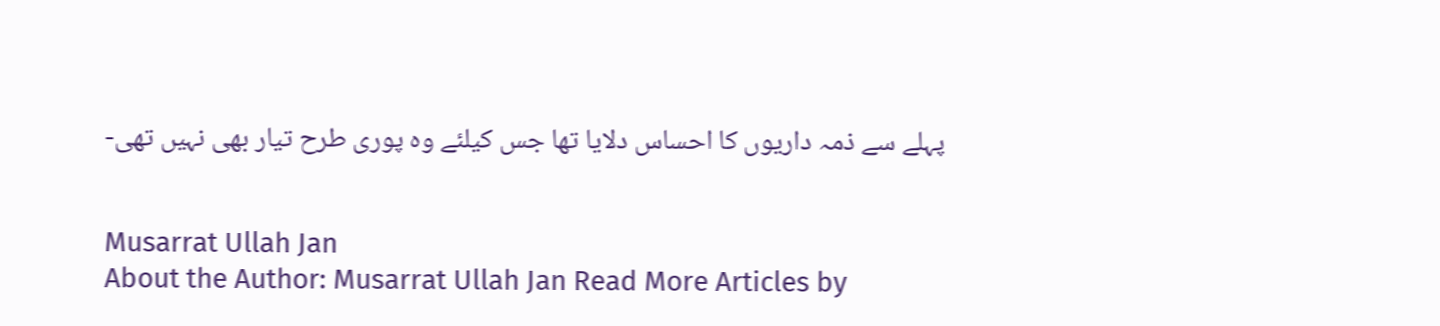پہلے سے ذمہ داریوں کا احساس دلایا تھا جس کیلئے وہ پوری طرح تیار بھی نہیں تھی-


Musarrat Ullah Jan
About the Author: Musarrat Ullah Jan Read More Articles by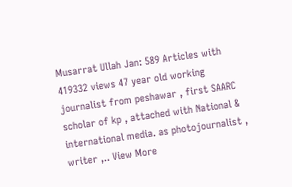Musarrat Ullah Jan: 589 Articles with 419332 views 47 year old working journalist from peshawar , first SAARC scholar of kp , attached with National & international media. as photojournalist , writer ,.. View More